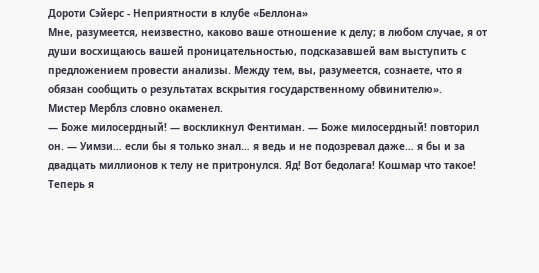Дороти Сэйерс - Неприятности в клубе «Беллона»
Мне, разумеется, неизвестно, каково ваше отношение к делу; в любом случае, я от души восхищаюсь вашей проницательностью, подсказавшей вам выступить с предложением провести анализы. Между тем, вы, разумеется, сознаете, что я обязан сообщить о результатах вскрытия государственному обвинителю».
Мистер Мерблз словно окаменел.
— Боже милосердный! — воскликнул Фентиман. — Боже милосердный! повторил он. — Уимзи… если бы я только знал… я ведь и не подозревал даже… я бы и за двадцать миллионов к телу не притронулся. Яд! Вот бедолага! Кошмар что такое! Теперь я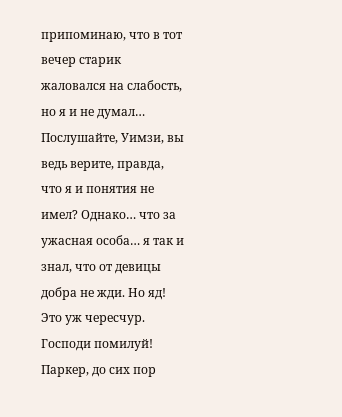припоминаю, что в тот вечер старик жаловался на слабость, но я и не думал… Послушайте, Уимзи, вы ведь верите, правда, что я и понятия не имел? Однако… что за ужасная особа… я так и знал, что от девицы добра не жди. Но яд! Это уж чересчур. Господи помилуй!
Паркер, до сих пор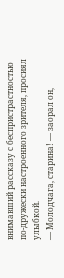внимавший рассказу с беспристрастностью по-дружески настроенного зрителя, просиял улыбкой.
— Молодчага, старина! — заорал он,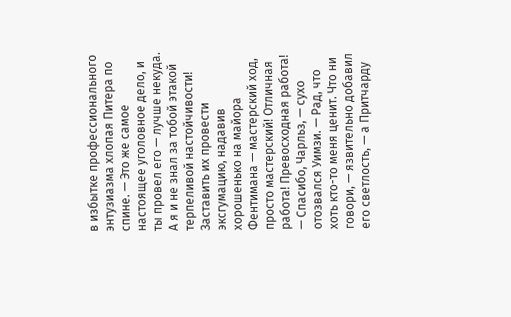в избытке профессионального энтузиазма хлопая Питера по спине. — Это же самое настоящее уголовное дело, и ты провел его — лучше некуда. А я и не знал за тобой этакой терпеливой настойчивости! Заставить их провести эксгумацию, надавив хорошенько на майора Фентимана — мастерский ход, просто мастерский! Отличная работа! Превосходная работа!
— Спасибо, Чарльз, — сухо отозвался Уимзи. — Рад, что хоть кто-то меня ценит. Что ни говори, — язвительно добавил его светлость, — а Притчарду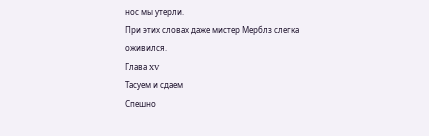нос мы утерли.
При этих словах даже мистер Мерблз слегка оживился.
Глава XV
Тасуем и сдаем
Спешно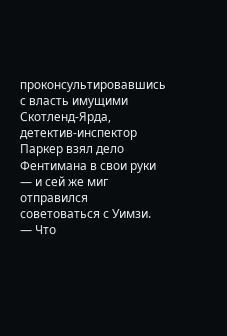проконсультировавшись с власть имущими Скотленд-Ярда, детектив-инспектор Паркер взял дело Фентимана в свои руки — и сей же миг отправился советоваться с Уимзи.
— Что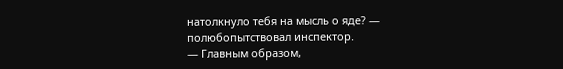натолкнуло тебя на мысль о яде? — полюбопытствовал инспектор.
— Главным образом,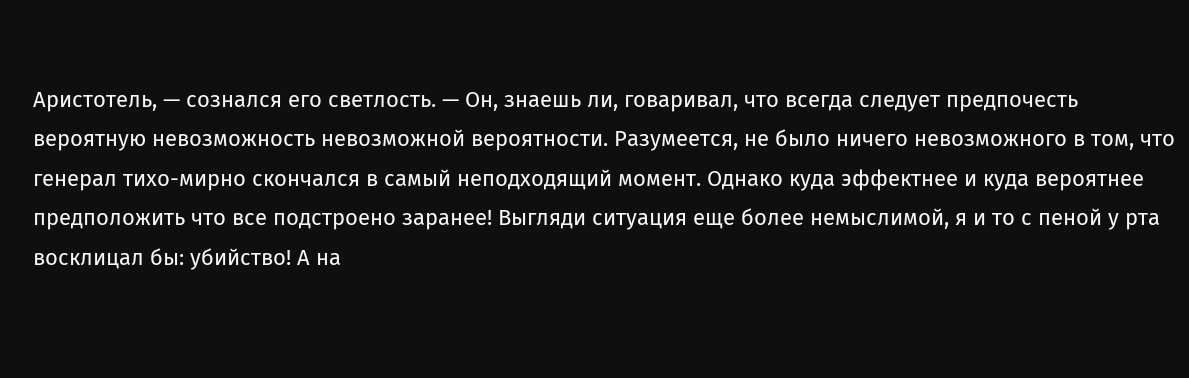Аристотель, — сознался его светлость. — Он, знаешь ли, говаривал, что всегда следует предпочесть вероятную невозможность невозможной вероятности. Разумеется, не было ничего невозможного в том, что генерал тихо-мирно скончался в самый неподходящий момент. Однако куда эффектнее и куда вероятнее предположить что все подстроено заранее! Выгляди ситуация еще более немыслимой, я и то с пеной у рта восклицал бы: убийство! А на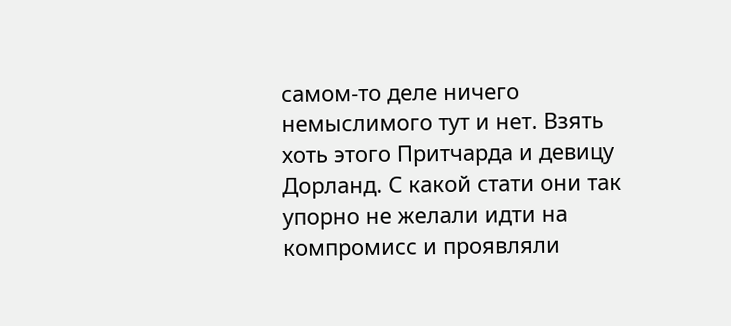самом-то деле ничего немыслимого тут и нет. Взять хоть этого Притчарда и девицу Дорланд. С какой стати они так упорно не желали идти на компромисс и проявляли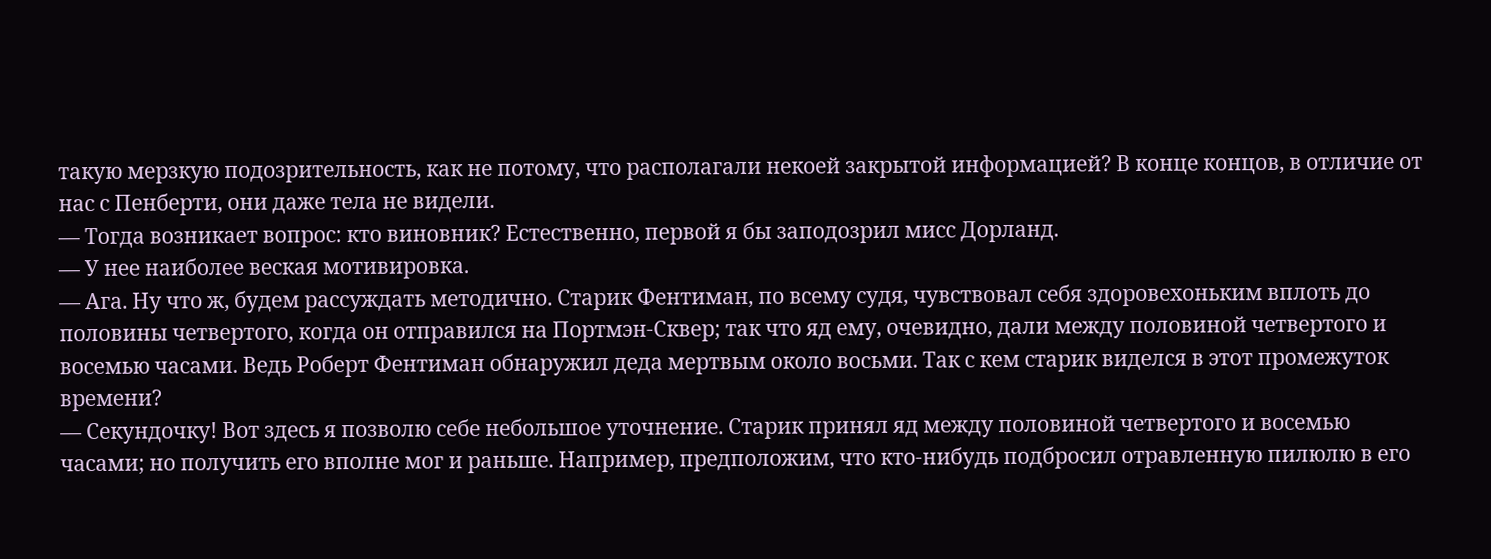такую мерзкую подозрительность, как не потому, что располагали некоей закрытой информацией? В конце концов, в отличие от нас с Пенберти, они даже тела не видели.
— Тогда возникает вопрос: кто виновник? Естественно, первой я бы заподозрил мисс Дорланд.
— У нее наиболее веская мотивировка.
— Ага. Ну что ж, будем рассуждать методично. Старик Фентиман, по всему судя, чувствовал себя здоровехоньким вплоть до половины четвертого, когда он отправился на Портмэн-Сквер; так что яд ему, очевидно, дали между половиной четвертого и восемью часами. Ведь Роберт Фентиман обнаружил деда мертвым около восьми. Так с кем старик виделся в этот промежуток времени?
— Секундочку! Вот здесь я позволю себе небольшое уточнение. Старик принял яд между половиной четвертого и восемью часами; но получить его вполне мог и раньше. Например, предположим, что кто-нибудь подбросил отравленную пилюлю в его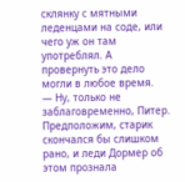склянку с мятными леденцами на соде, или чего уж он там употреблял. А провернуть это дело могли в любое время.
— Ну, только не заблаговременно, Питер. Предположим, старик скончался бы слишком рано, и леди Дормер об этом прознала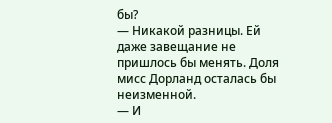бы?
— Никакой разницы. Ей даже завещание не пришлось бы менять. Доля мисс Дорланд осталась бы неизменной.
— И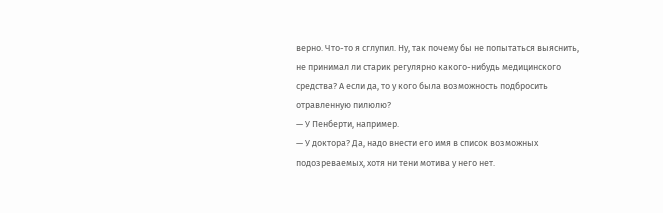верно. Что-то я сглупил. Ну, так почему бы не попытаться выяснить, не принимал ли старик регулярно какого-нибудь медицинского средства? А если да, то у кого была возможность подбросить отравленную пилюлю?
— У Пенберти, например.
— У доктора? Да, надо внести его имя в список возможных подозреваемых, хотя ни тени мотива у него нет.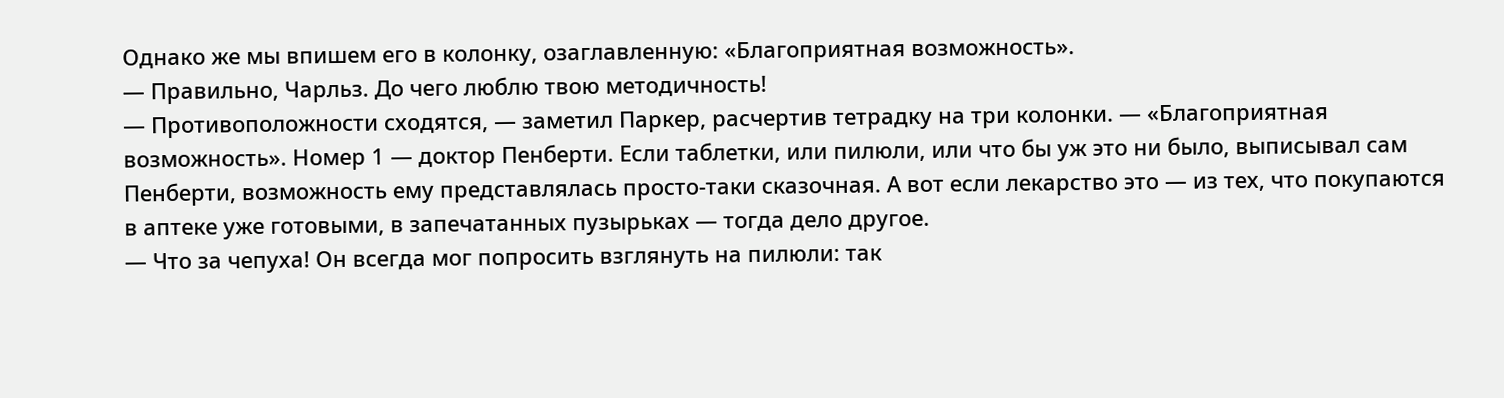Однако же мы впишем его в колонку, озаглавленную: «Благоприятная возможность».
— Правильно, Чарльз. До чего люблю твою методичность!
— Противоположности сходятся, — заметил Паркер, расчертив тетрадку на три колонки. — «Благоприятная возможность». Номер 1 — доктор Пенберти. Если таблетки, или пилюли, или что бы уж это ни было, выписывал сам Пенберти, возможность ему представлялась просто-таки сказочная. А вот если лекарство это — из тех, что покупаются в аптеке уже готовыми, в запечатанных пузырьках — тогда дело другое.
— Что за чепуха! Он всегда мог попросить взглянуть на пилюли: так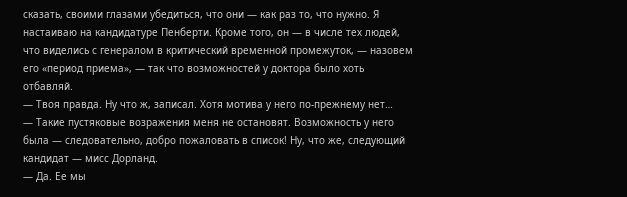сказать, своими глазами убедиться, что они — как раз то, что нужно. Я настаиваю на кандидатуре Пенберти. Кроме того, он — в числе тех людей, что виделись с генералом в критический временной промежуток, — назовем его «период приема», — так что возможностей у доктора было хоть отбавляй.
— Твоя правда. Ну что ж, записал. Хотя мотива у него по-прежнему нет…
— Такие пустяковые возражения меня не остановят. Возможность у него была — следовательно, добро пожаловать в список! Ну, что же, следующий кандидат — мисс Дорланд.
— Да. Ее мы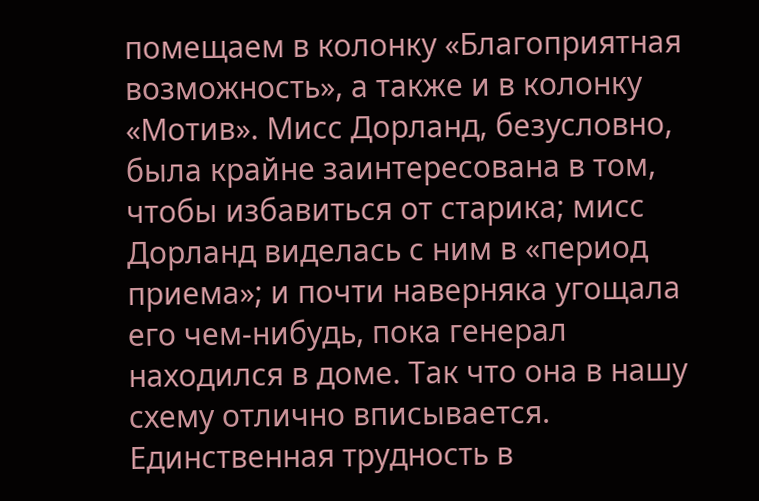помещаем в колонку «Благоприятная возможность», а также и в колонку «Мотив». Мисс Дорланд, безусловно, была крайне заинтересована в том, чтобы избавиться от старика; мисс Дорланд виделась с ним в «период приема»; и почти наверняка угощала его чем-нибудь, пока генерал находился в доме. Так что она в нашу схему отлично вписывается. Единственная трудность в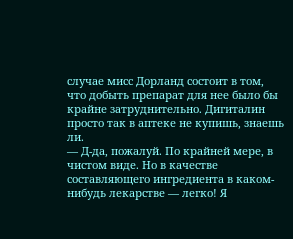случае мисс Дорланд состоит в том, что добыть препарат для нее было бы крайне затруднительно. Дигиталин просто так в аптеке не купишь, знаешь ли.
— Д-да, пожалуй. По крайней мере, в чистом виде. Но в качестве составляющего ингредиента в каком-нибудь лекарстве — легко! Я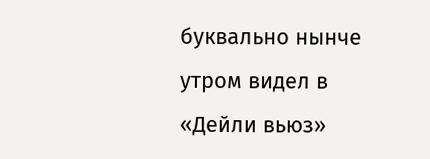буквально нынче утром видел в «Дейли вьюз»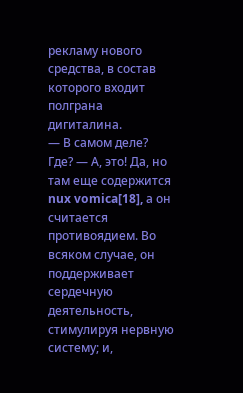рекламу нового средства, в состав которого входит полграна дигиталина.
— В самом деле? Где? — А, это! Да, но там еще содержится nux vomica[18], а он считается противоядием. Во всяком случае, он поддерживает сердечную деятельность, стимулируя нервную систему; и,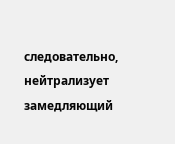следовательно, нейтрализует замедляющий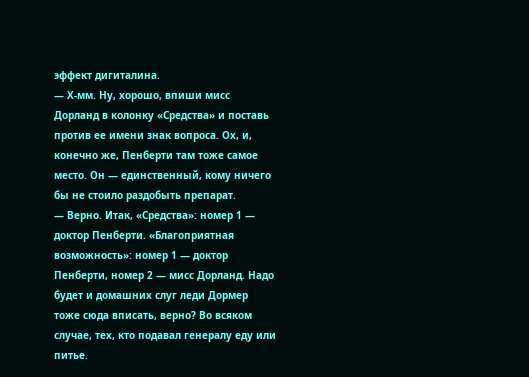эффект дигиталина.
— Х-мм. Ну, хорошо, впиши мисс Дорланд в колонку «Средства» и поставь против ее имени знак вопроса. Ох, и, конечно же, Пенберти там тоже самое место. Он — единственный, кому ничего бы не стоило раздобыть препарат.
— Верно. Итак, «Средства»: номер 1 — доктор Пенберти. «Благоприятная возможность»: номер 1 — доктор Пенберти, номер 2 — мисс Дорланд. Надо будет и домашних слуг леди Дормер тоже сюда вписать, верно? Во всяком случае, тех, кто подавал генералу еду или питье.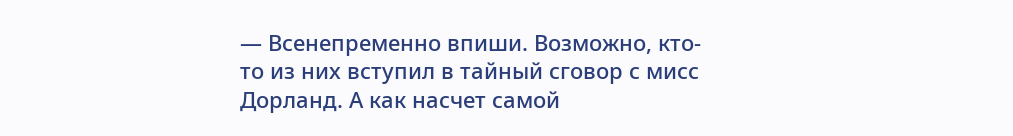— Всенепременно впиши. Возможно, кто-то из них вступил в тайный сговор с мисс Дорланд. А как насчет самой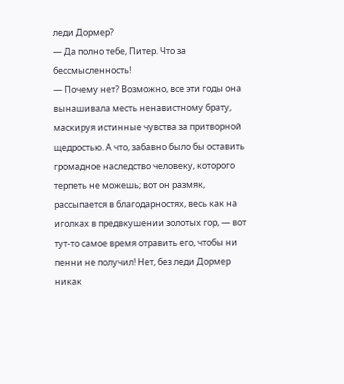леди Дормер?
— Да полно тебе, Питер. Что за бессмысленность!
— Почему нет? Возможно, все эти годы она вынашивала месть ненавистному брату, маскируя истинные чувства за притворной щедростью. А что, забавно было бы оставить громадное наследство человеку, которого терпеть не можешь; вот он размяк, рассыпается в благодарностях, весь как на иголках в предвкушении золотых гор, — вот тут-то самое время отравить его, чтобы ни пенни не получил! Нет, без леди Дормер никак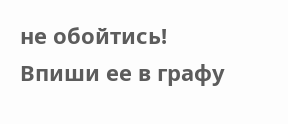не обойтись! Впиши ее в графу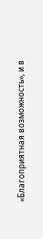«Благоприятная возможность», и в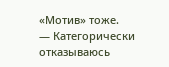«Мотив» тоже.
— Категорически отказываюсь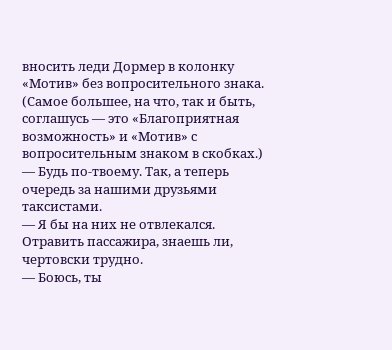вносить леди Дормер в колонку «Мотив» без вопросительного знака. (Самое большее, на что, так и быть, соглашусь — это «Благоприятная возможность» и «Мотив» с вопросительным знаком в скобках.)
— Будь по-твоему. Так, а теперь очередь за нашими друзьями таксистами.
— Я бы на них не отвлекался. Отравить пассажира, знаешь ли, чертовски трудно.
— Боюсь, ты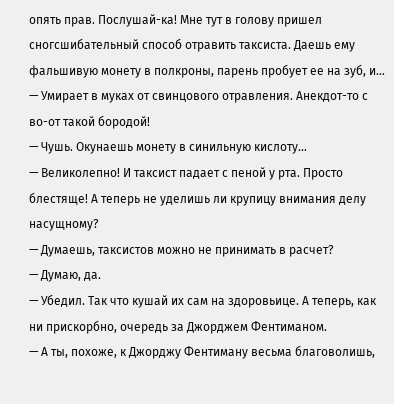опять прав. Послушай-ка! Мне тут в голову пришел сногсшибательный способ отравить таксиста. Даешь ему фальшивую монету в полкроны, парень пробует ее на зуб, и…
— Умирает в муках от свинцового отравления. Анекдот-то с во-от такой бородой!
— Чушь. Окунаешь монету в синильную кислоту…
— Великолепно! И таксист падает с пеной у рта. Просто блестяще! А теперь не уделишь ли крупицу внимания делу насущному?
— Думаешь, таксистов можно не принимать в расчет?
— Думаю, да.
— Убедил. Так что кушай их сам на здоровьице. А теперь, как ни прискорбно, очередь за Джорджем Фентиманом.
— А ты, похоже, к Джорджу Фентиману весьма благоволишь,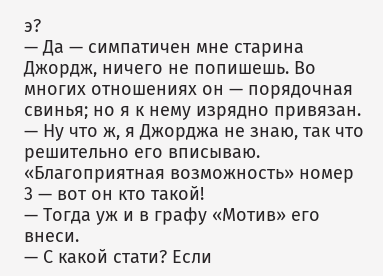э?
— Да — симпатичен мне старина Джордж, ничего не попишешь. Во многих отношениях он — порядочная свинья; но я к нему изрядно привязан.
— Ну что ж, я Джорджа не знаю, так что решительно его вписываю. «Благоприятная возможность» номер 3 — вот он кто такой!
— Тогда уж и в графу «Мотив» его внеси.
— С какой стати? Если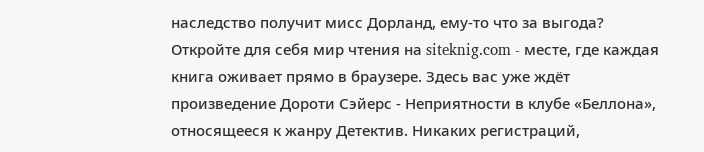наследство получит мисс Дорланд, ему-то что за выгода?
Откройте для себя мир чтения на siteknig.com - месте, где каждая книга оживает прямо в браузере. Здесь вас уже ждёт произведение Дороти Сэйерс - Неприятности в клубе «Беллона», относящееся к жанру Детектив. Никаких регистраций,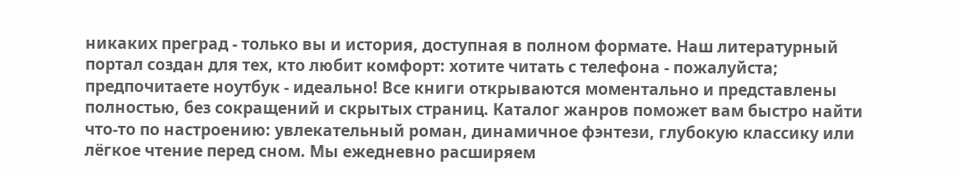никаких преград - только вы и история, доступная в полном формате. Наш литературный портал создан для тех, кто любит комфорт: хотите читать с телефона - пожалуйста; предпочитаете ноутбук - идеально! Все книги открываются моментально и представлены полностью, без сокращений и скрытых страниц. Каталог жанров поможет вам быстро найти что-то по настроению: увлекательный роман, динамичное фэнтези, глубокую классику или лёгкое чтение перед сном. Мы ежедневно расширяем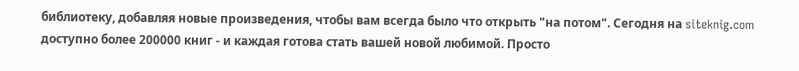библиотеку, добавляя новые произведения, чтобы вам всегда было что открыть "на потом". Сегодня на siteknig.com доступно более 200000 книг - и каждая готова стать вашей новой любимой. Просто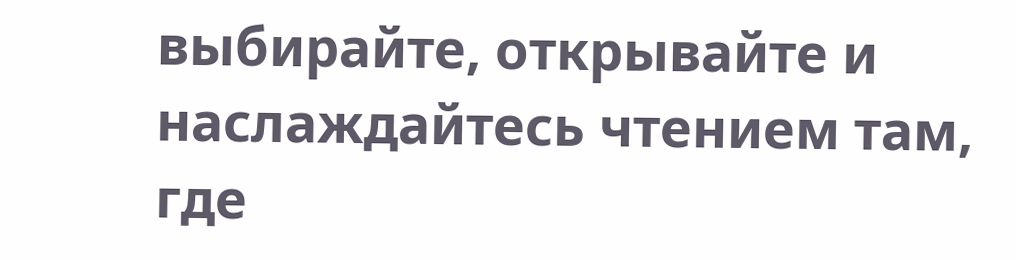выбирайте, открывайте и наслаждайтесь чтением там, где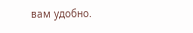вам удобно.